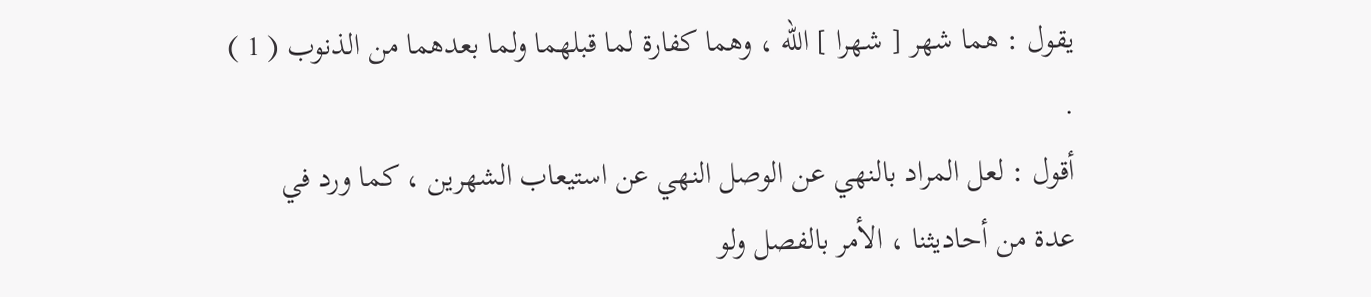يقول : هما شهر [ شهرا ] الله ، وهما كفارة لما قبلهما ولما بعدهما من الذنوب ( 1 ) .
أقول : لعل المراد بالنهي عن الوصل النهي عن استيعاب الشهرين ، كما ورد في
عدة من أحاديثنا ، الأمر بالفصل ولو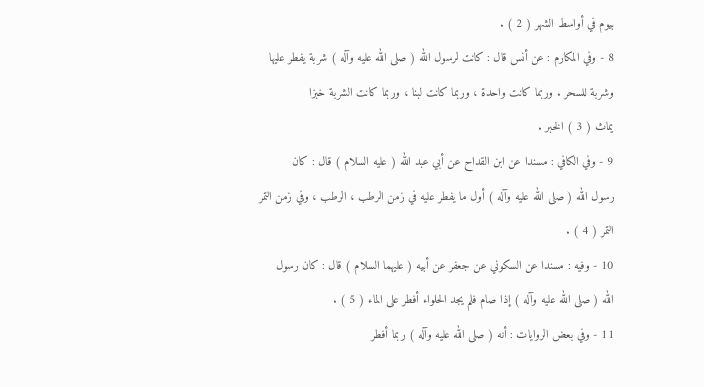بيوم في أواسط الشهر ( 2 ) .
8 - وفي المكارم : عن أنس قال : كانت لرسول الله ( صلى الله عليه وآله ) شربة يفطر عليها
وشربة للسحر . وربما كانت واحدة ، وربما كانت لبنا ، وربما كانت الشربة خبزا
يماث ( 3 ) الخبر .
9 - وفي الكافي : مسندا عن ابن القداح عن أبي عبد الله ( عليه السلام ) قال : كان
رسول الله ( صلى الله عليه وآله ) أول ما يفطر عليه في زمن الرطب ، الرطب ، وفي زمن التمر
التمر ( 4 ) .
10 - وفيه : مسندا عن السكوني عن جعفر عن أبيه ( عليهما السلام ) قال : كان رسول
الله ( صلى الله عليه وآله ) إذا صام فلم يجد الحلواء أفطر على الماء ( 5 ) .
11 - وفي بعض الروايات : أنه ( صلى الله عليه وآله ) ربما أفطر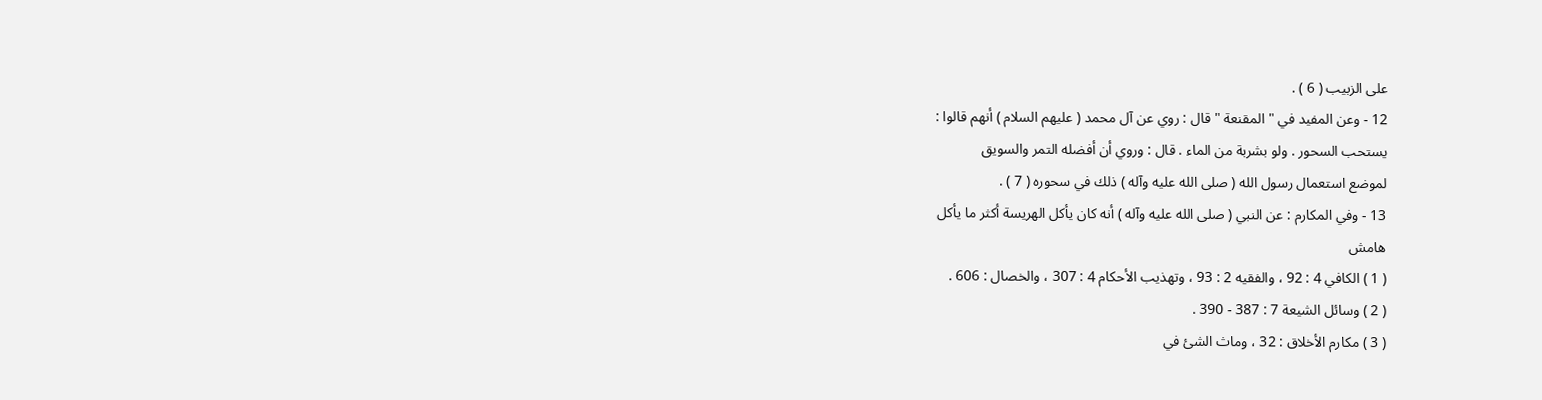على الزبيب ( 6 ) .
12 - وعن المفيد في " المقنعة " قال : روي عن آل محمد ( عليهم السلام ) أنهم قالوا :
يستحب السحور . ولو بشربة من الماء . قال : وروي أن أفضله التمر والسويق
لموضع استعمال رسول الله ( صلى الله عليه وآله ) ذلك في سحوره ( 7 ) .
13 - وفي المكارم : عن النبي ( صلى الله عليه وآله ) أنه كان يأكل الهريسة أكثر ما يأكل
هامش
( 1 ) الكافي 4 : 92 ، والفقيه 2 : 93 ، وتهذيب الأحكام 4 : 307 ، والخصال : 606 .
( 2 ) وسائل الشيعة 7 : 387 - 390 .
( 3 ) مكارم الأخلاق : 32 ، وماث الشئ في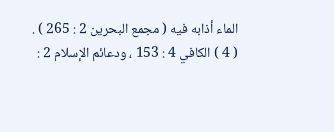الماء أذابه فيه ( مجمع البحرين 2 : 265 ) .
( 4 ) الكافي 4 : 153 ، ودعائم الإسلام 2 :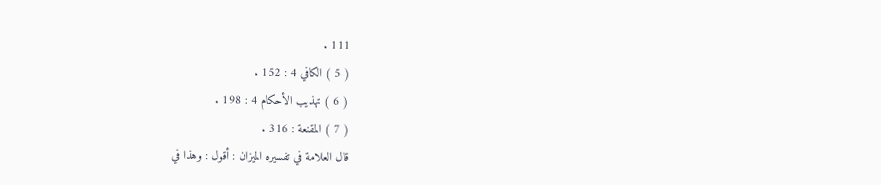111 .
( 5 ) الكافي 4 : 152 .
( 6 ) تهذيب الأحكام 4 : 198 .
( 7 ) المقنعة : 316 .
قال العلامة في تفسيره الميزان : أقول : وهذا في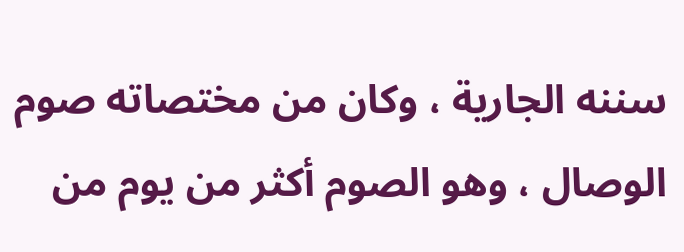سننه الجارية ، وكان من مختصاته صوم
الوصال ، وهو الصوم أكثر من يوم من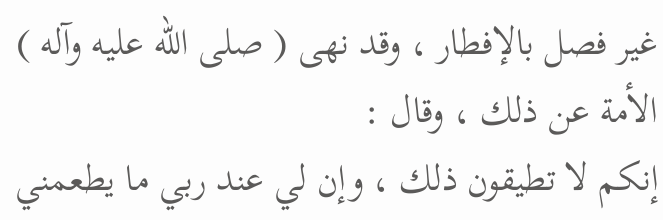غير فصل بالإفطار ، وقد نهى ( صلى الله عليه وآله ) الأمة عن ذلك ، وقال :
إنكم لا تطيقون ذلك ، وإن لي عند ربي ما يطعمني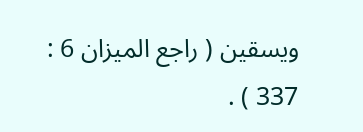ويسقين ( راجع الميزان 6 : 337 ) .